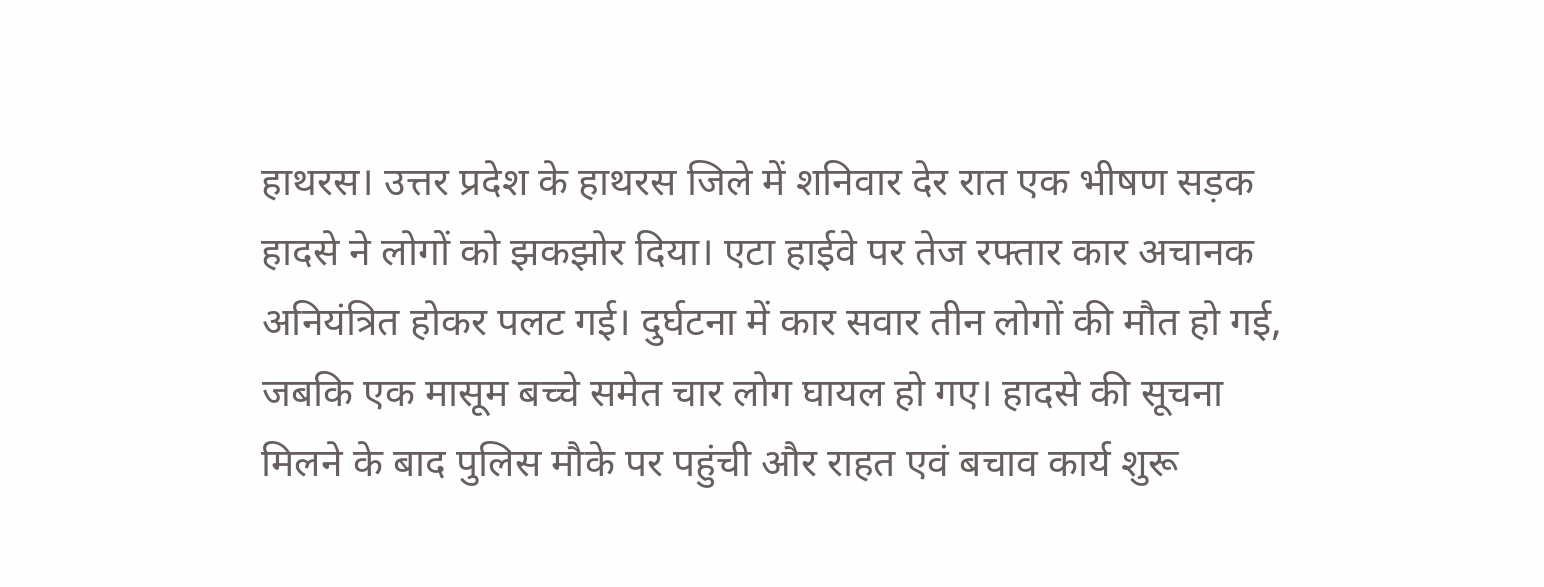हाथरस। उत्तर प्रदेश के हाथरस जिले में शनिवार देर रात एक भीषण सड़क हादसे ने लोगों को झकझोर दिया। एटा हाईवे पर तेज रफ्तार कार अचानक अनियंत्रित होकर पलट गई। दुर्घटना में कार सवार तीन लोगों की मौत हो गई, जबकि एक मासूम बच्चे समेत चार लोग घायल हो गए। हादसे की सूचना मिलने के बाद पुलिस मौके पर पहुंची और राहत एवं बचाव कार्य शुरू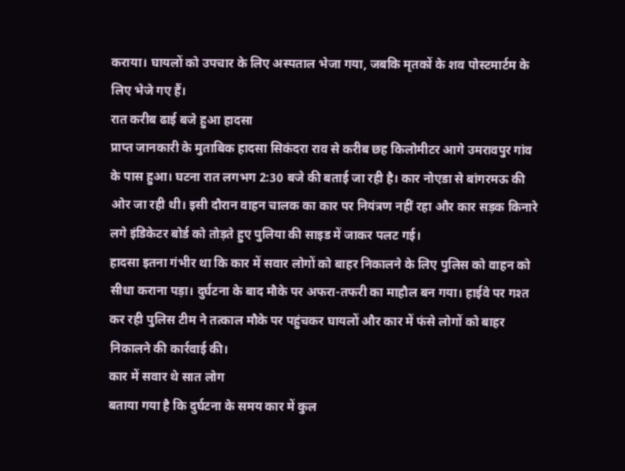कराया। घायलों को उपचार के लिए अस्पताल भेजा गया, जबकि मृतकों के शव पोस्टमार्टम के लिए भेजे गए हैं।
रात करीब ढाई बजे हुआ हादसा
प्राप्त जानकारी के मुताबिक हादसा सिकंदरा राव से करीब छह किलोमीटर आगे उमरावपुर गांव के पास हुआ। घटना रात लगभग 2:30 बजे की बताई जा रही है। कार नोएडा से बांगरमऊ की ओर जा रही थी। इसी दौरान वाहन चालक का कार पर नियंत्रण नहीं रहा और कार सड़क किनारे लगे इंडिकेटर बोर्ड को तोड़ते हुए पुलिया की साइड में जाकर पलट गई।
हादसा इतना गंभीर था कि कार में सवार लोगों को बाहर निकालने के लिए पुलिस को वाहन को सीधा कराना पड़ा। दुर्घटना के बाद मौके पर अफरा-तफरी का माहौल बन गया। हाईवे पर गश्त कर रही पुलिस टीम ने तत्काल मौके पर पहुंचकर घायलों और कार में फंसे लोगों को बाहर निकालने की कार्रवाई की।
कार में सवार थे सात लोग
बताया गया है कि दुर्घटना के समय कार में कुल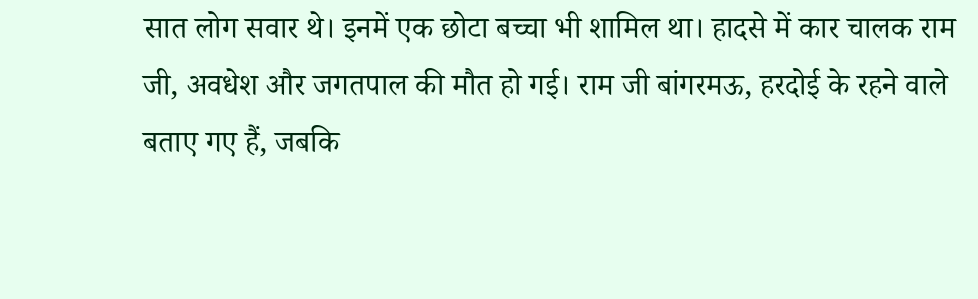सात लोग सवार थे। इनमें एक छोटा बच्चा भी शामिल था। हादसे में कार चालक राम जी, अवधेश और जगतपाल की मौत हो गई। राम जी बांगरमऊ, हरदोई के रहने वाले बताए गए हैं, जबकि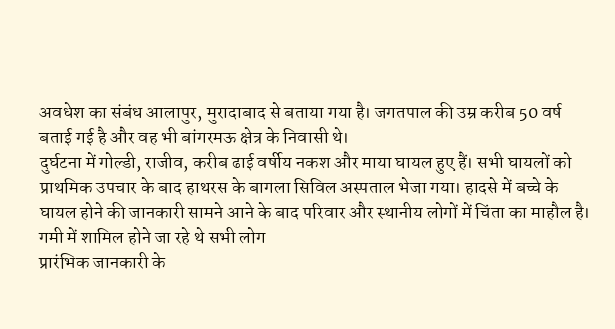अवधेश का संबंध आलापुर, मुरादाबाद से बताया गया है। जगतपाल की उम्र करीब 50 वर्ष बताई गई है और वह भी बांगरमऊ क्षेत्र के निवासी थे।
दुर्घटना में गोल्डी, राजीव, करीब ढाई वर्षीय नकश और माया घायल हुए हैं। सभी घायलों को प्राथमिक उपचार के बाद हाथरस के बागला सिविल अस्पताल भेजा गया। हादसे में बच्चे के घायल होने की जानकारी सामने आने के बाद परिवार और स्थानीय लोगों में चिंता का माहौल है।
गमी में शामिल होने जा रहे थे सभी लोग
प्रारंभिक जानकारी के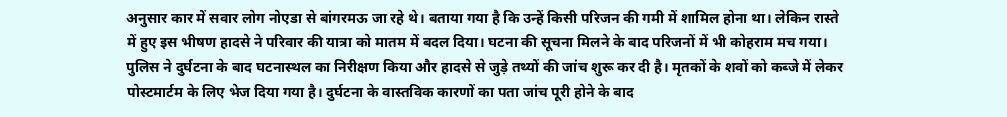अनुसार कार में सवार लोग नोएडा से बांगरमऊ जा रहे थे। बताया गया है कि उन्हें किसी परिजन की गमी में शामिल होना था। लेकिन रास्ते में हुए इस भीषण हादसे ने परिवार की यात्रा को मातम में बदल दिया। घटना की सूचना मिलने के बाद परिजनों में भी कोहराम मच गया।
पुलिस ने दुर्घटना के बाद घटनास्थल का निरीक्षण किया और हादसे से जुड़े तथ्यों की जांच शुरू कर दी है। मृतकों के शवों को कब्जे में लेकर पोस्टमार्टम के लिए भेज दिया गया है। दुर्घटना के वास्तविक कारणों का पता जांच पूरी होने के बाद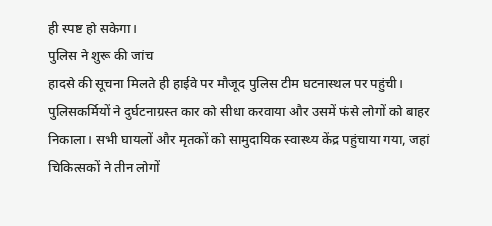ही स्पष्ट हो सकेगा।
पुलिस ने शुरू की जांच
हादसे की सूचना मिलते ही हाईवे पर मौजूद पुलिस टीम घटनास्थल पर पहुंची। पुलिसकर्मियों ने दुर्घटनाग्रस्त कार को सीधा करवाया और उसमें फंसे लोगों को बाहर निकाला। सभी घायलों और मृतकों को सामुदायिक स्वास्थ्य केंद्र पहुंचाया गया, जहां चिकित्सकों ने तीन लोगों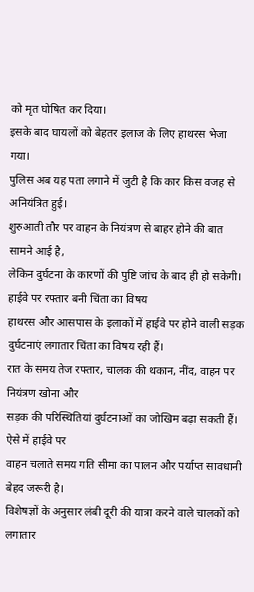को मृत घोषित कर दिया।
इसके बाद घायलों को बेहतर इलाज के लिए हाथरस भेजा गया।
पुलिस अब यह पता लगाने में जुटी है कि कार किस वजह से अनियंत्रित हुई।
शुरुआती तौर पर वाहन के नियंत्रण से बाहर होने की बात सामने आई है,
लेकिन दुर्घटना के कारणों की पुष्टि जांच के बाद ही हो सकेगी।
हाईवे पर रफ्तार बनी चिंता का विषय
हाथरस और आसपास के इलाकों में हाईवे पर होने वाली सड़क दुर्घटनाएं लगातार चिंता का विषय रही हैं।
रात के समय तेज रफ्तार, चालक की थकान, नींद, वाहन पर नियंत्रण खोना और
सड़क की परिस्थितियां दुर्घटनाओं का जोखिम बढ़ा सकती हैं। ऐसे में हाईवे पर
वाहन चलाते समय गति सीमा का पालन और पर्याप्त सावधानी बेहद जरूरी है।
विशेषज्ञों के अनुसार लंबी दूरी की यात्रा करने वाले चालकों को लगातार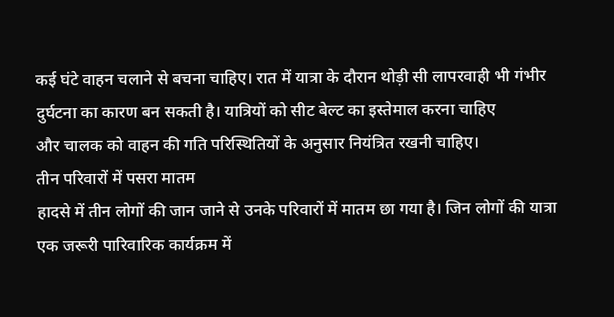कई घंटे वाहन चलाने से बचना चाहिए। रात में यात्रा के दौरान थोड़ी सी लापरवाही भी गंभीर
दुर्घटना का कारण बन सकती है। यात्रियों को सीट बेल्ट का इस्तेमाल करना चाहिए
और चालक को वाहन की गति परिस्थितियों के अनुसार नियंत्रित रखनी चाहिए।
तीन परिवारों में पसरा मातम
हादसे में तीन लोगों की जान जाने से उनके परिवारों में मातम छा गया है। जिन लोगों की यात्रा
एक जरूरी पारिवारिक कार्यक्रम में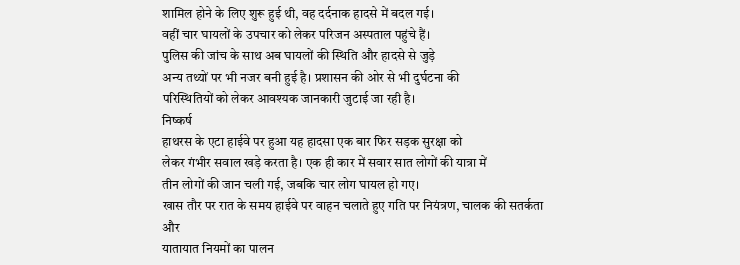शामिल होने के लिए शुरू हुई थी, वह दर्दनाक हादसे में बदल गई।
वहीं चार घायलों के उपचार को लेकर परिजन अस्पताल पहुंचे हैं।
पुलिस की जांच के साथ अब घायलों की स्थिति और हादसे से जुड़े
अन्य तथ्यों पर भी नजर बनी हुई है। प्रशासन की ओर से भी दुर्घटना की
परिस्थितियों को लेकर आवश्यक जानकारी जुटाई जा रही है।
निष्कर्ष
हाथरस के एटा हाईवे पर हुआ यह हादसा एक बार फिर सड़क सुरक्षा को
लेकर गंभीर सवाल खड़े करता है। एक ही कार में सवार सात लोगों की यात्रा में
तीन लोगों की जान चली गई, जबकि चार लोग घायल हो गए।
खास तौर पर रात के समय हाईवे पर वाहन चलाते हुए गति पर नियंत्रण, चालक की सतर्कता और
यातायात नियमों का पालन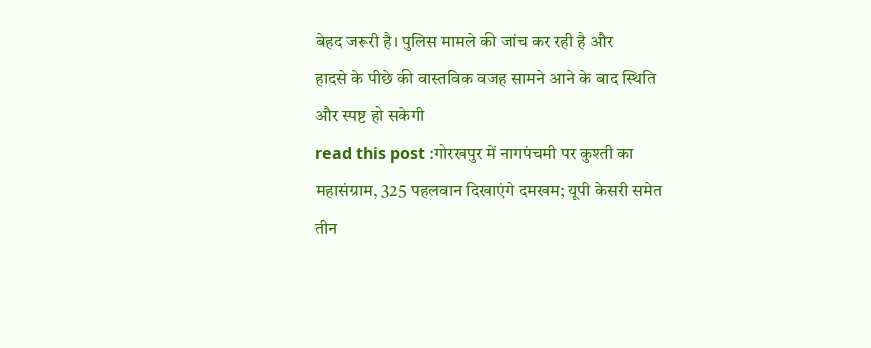बेहद जरूरी है। पुलिस मामले की जांच कर रही है और
हादसे के पीछे की वास्तविक वजह सामने आने के बाद स्थिति और स्पष्ट हो सकेगी
read this post :गोरखपुर में नागपंचमी पर कुश्ती का महासंग्राम, 325 पहलवान दिखाएंगे दमखम; यूपी केसरी समेत तीन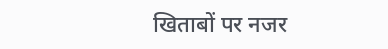खिताबों पर नजर